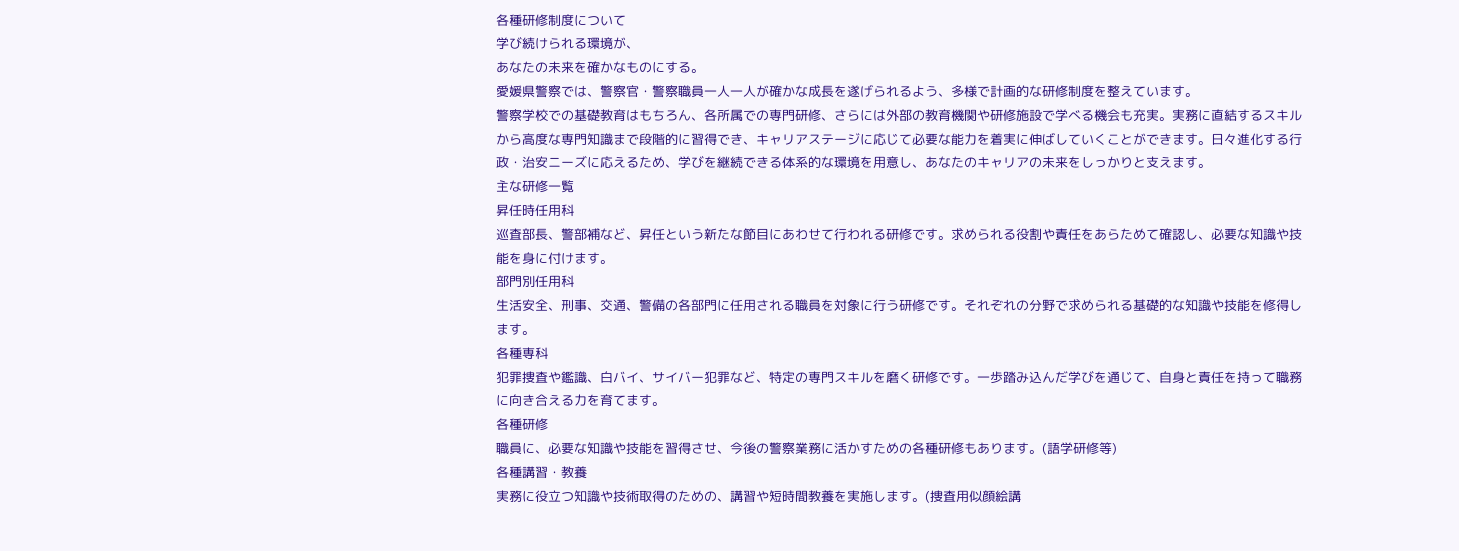各種研修制度について
学び続けられる環境が、
あなたの未来を確かなものにする。
愛媛県警察では、警察官・警察職員一人一人が確かな成長を遂げられるよう、多様で計画的な研修制度を整えています。
警察学校での基礎教育はもちろん、各所属での専門研修、さらには外部の教育機関や研修施設で学べる機会も充実。実務に直結するスキルから高度な専門知識まで段階的に習得でき、キャリアステージに応じて必要な能力を着実に伸ばしていくことができます。日々進化する行政・治安ニーズに応えるため、学びを継続できる体系的な環境を用意し、あなたのキャリアの未来をしっかりと支えます。
主な研修一覧
昇任時任用科
巡査部長、警部補など、昇任という新たな節目にあわせて行われる研修です。求められる役割や責任をあらためて確認し、必要な知識や技能を身に付けます。
部門別任用科
生活安全、刑事、交通、警備の各部門に任用される職員を対象に行う研修です。それぞれの分野で求められる基礎的な知識や技能を修得します。
各種専科
犯罪捜査や鑑識、白バイ、サイバー犯罪など、特定の専門スキルを磨く研修です。一歩踏み込んだ学びを通じて、自身と責任を持って職務に向き合える力を育てます。
各種研修
職員に、必要な知識や技能を習得させ、今後の警察業務に活かすための各種研修もあります。(語学研修等)
各種講習・教養
実務に役立つ知識や技術取得のための、講習や短時間教養を実施します。(捜査用似顔絵講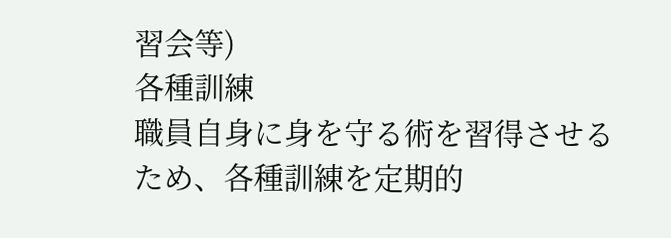習会等)
各種訓練
職員自身に身を守る術を習得させるため、各種訓練を定期的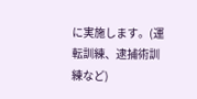に実施します。(運転訓練、逮捕術訓練など)